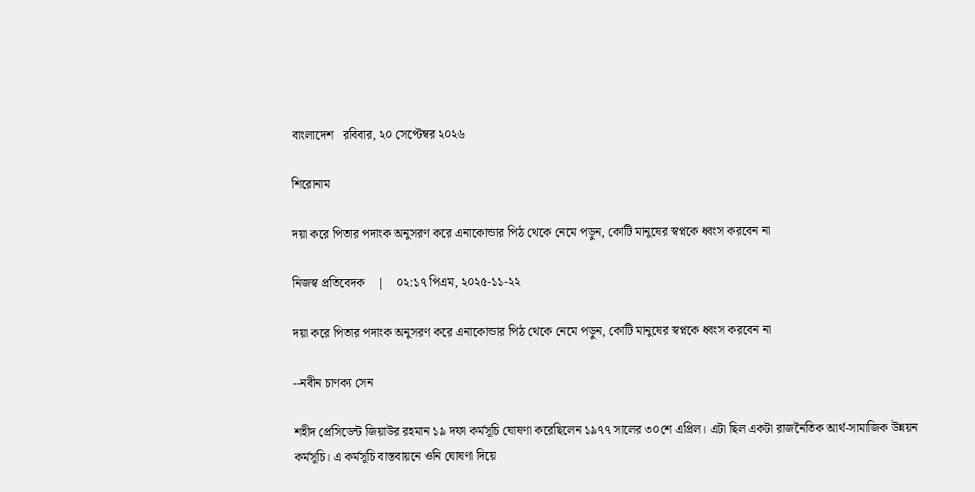বাংলাদেশ   রবিবার, ২০ সেপ্টেম্বর ২০২৬

শিরোনাম

দয়া করে পিতার পদাংক অনুসরণ করে এনাকোন্ডার পিঠ থেকে নেমে পড়ুন, কোটি মানুষের স্বপ্নকে ধ্বংস করবেন না

নিজস্ব প্রতিবেদক    |    ০২:১৭ পিএম, ২০২৫-১১-২২

দয়া করে পিতার পদাংক অনুসরণ করে এনাকোন্ডার পিঠ থেকে নেমে পড়ুন, কোটি মানুষের স্বপ্নকে ধ্বংস করবেন না

--নবীন চাণক্য সেন

শহীদ প্রেসিডেন্ট জিয়াউর রহমান ১৯ দফা কর্মসূচি ঘোষণা করেছিলেন ১৯৭৭ সালের ৩০শে এপ্রিল। এটা ছিল একটা রাজনৈতিক আর্থ-সামাজিক উন্নয়ন কর্মসূচি। এ কর্মসূচি বাস্তবায়নে ওনি ঘোষণা দিয়ে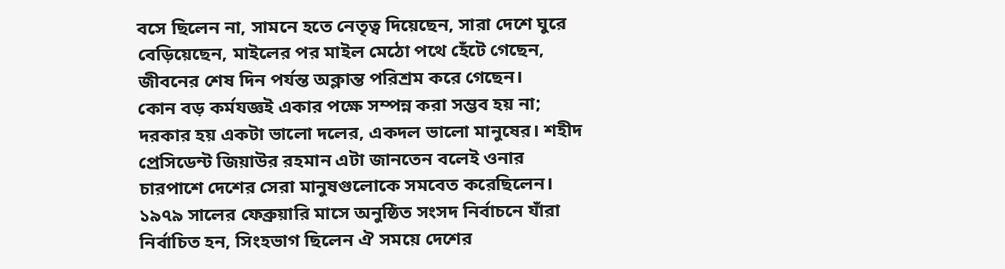বসে ছিলেন না, সামনে হতে নেতৃত্ব দিয়েছেন, সারা দেশে ঘুরে বেড়িয়েছেন, মাইলের পর মাইল মেঠো পথে হেঁটে গেছেন, জীবনের শেষ দিন পর্যন্ত অক্লান্ত পরিশ্রম করে গেছেন।
কোন বড় কর্মযজ্ঞই একার পক্ষে সম্পন্ন করা সম্ভব হয় না; দরকার হয় একটা ভালো দলের, একদল ভালো মানুষের। শহীদ প্রেসিডেন্ট জিয়াউর রহমান এটা জানতেন বলেই ওনার চারপাশে দেশের সেরা মানুষগুলোকে সমবেত করেছিলেন। ১৯৭৯ সালের ফেব্রুয়ারি মাসে অনুষ্ঠিত সংসদ নির্বাচনে যাঁরা নির্বাচিত হন, সিংহভাগ ছিলেন ঐ সময়ে দেশের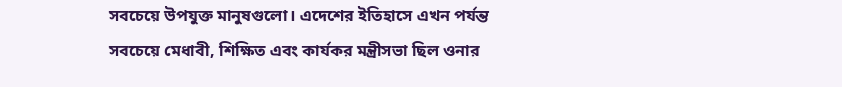সবচেয়ে উপযুক্ত মানুষগুলো। এদেশের ইতিহাসে এখন পর্যন্ত সবচেয়ে মেধাবী, শিক্ষিত এবং কার্যকর মন্ত্রীসভা ছিল ওনার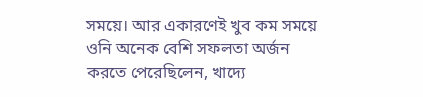সময়ে। আর একারণেই খুব কম সময়ে ওনি অনেক বেশি সফলতা অর্জন করতে পেরেছিলেন, খাদ্যে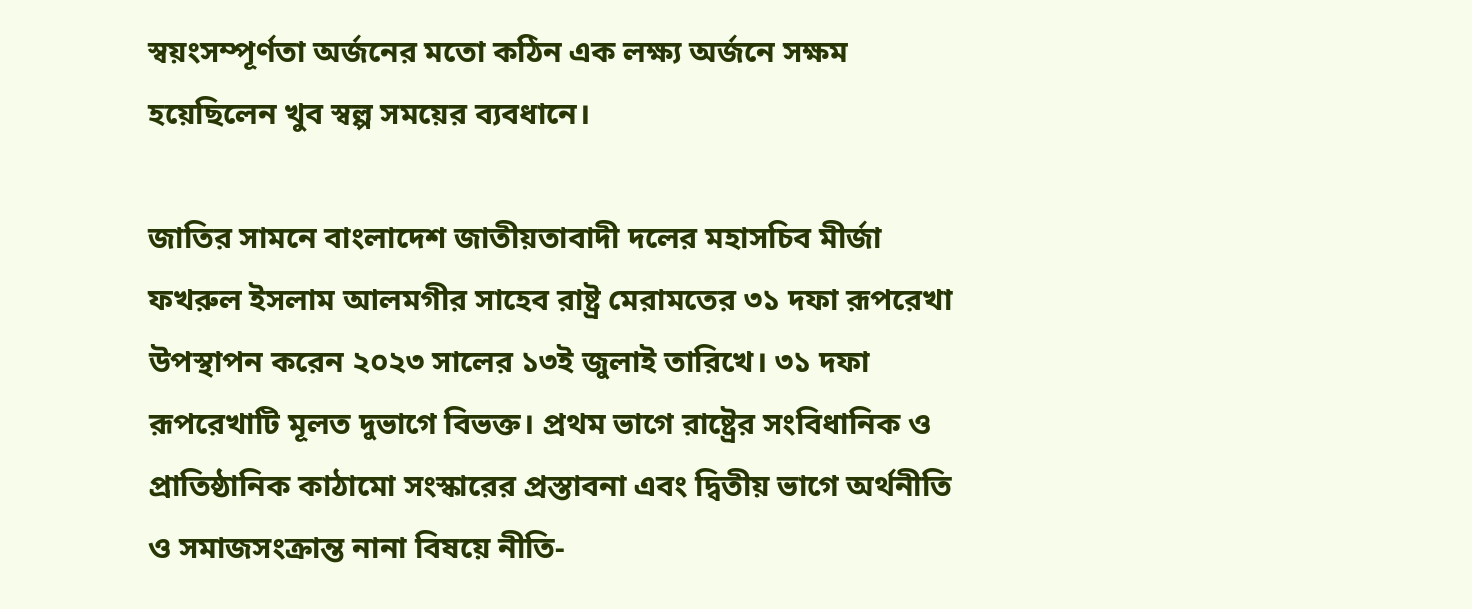স্বয়ংসম্পূর্ণতা অর্জনের মতো কঠিন এক লক্ষ্য অর্জনে সক্ষম হয়েছিলেন খুব স্বল্প সময়ের ব্যবধানে।

জাতির সামনে বাংলাদেশ জাতীয়তাবাদী দলের মহাসচিব মীর্জা ফখরুল ইসলাম আলমগীর সাহেব রাষ্ট্র মেরামতের ৩১ দফা রূপরেখা উপস্থাপন করেন ২০২৩ সালের ১৩ই জুলাই তারিখে। ৩১ দফা রূপরেখাটি মূলত দুভাগে বিভক্ত। প্রথম ভাগে রাষ্ট্রের সংবিধানিক ও প্রাতিষ্ঠানিক কাঠামো সংস্কারের প্রস্তাবনা এবং দ্বিতীয় ভাগে অর্থনীতি ও সমাজসংক্রান্ত নানা বিষয়ে নীতি-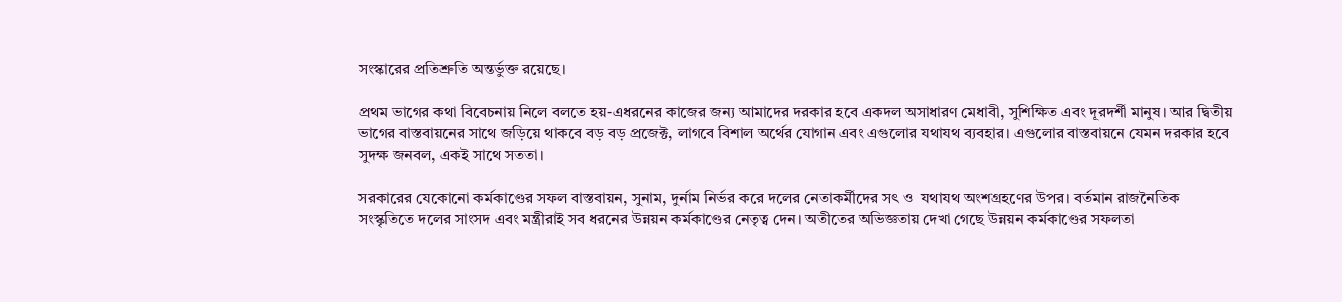সংস্কারের প্রতিশ্রুতি অন্তর্ভুক্ত রয়েছে।

প্রথম ভাগের কথা বিবেচনায় নিলে বলতে হয়-এধরনের কাজের জন্য আমাদের দরকার হবে একদল অসাধারণ মেধাবী, সুশিক্ষিত এবং দূরদর্শী মানুষ। আর দ্বিতীয় ভাগের বাস্তবায়নের সাথে জড়িয়ে থাকবে বড় বড় প্রজেক্ট, লাগবে বিশাল অর্থের যোগান এবং এগুলোর যথাযথ ব্যবহার। এগুলোর বাস্তবায়নে যেমন দরকার হবে সুদক্ষ জনবল, একই সাথে সততা।

সরকারের যেকোনো কর্মকাণ্ডের সফল বাস্তবায়ন, সুনাম, দুর্নাম নির্ভর করে দলের নেতাকর্মীদের সৎ ও  যথাযথ অংশগ্রহণের উপর। বর্তমান রাজনৈতিক সংস্কৃতিতে দলের সাংসদ এবং মন্ত্রীরাই সব ধরনের উন্নয়ন কর্মকাণ্ডের নেতৃত্ব দেন। অতীতের অভিজ্ঞতায় দেখা গেছে উন্নয়ন কর্মকাণ্ডের সফলতা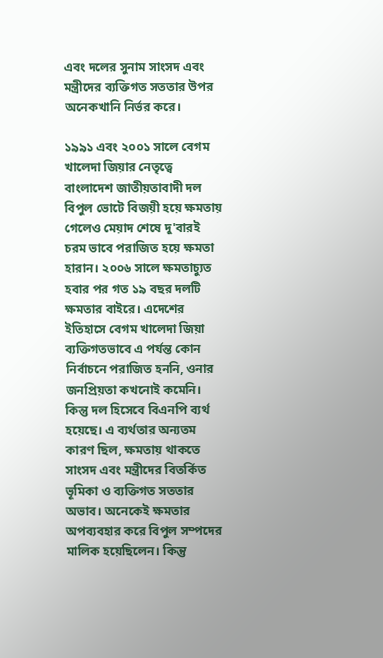এবং দলের সুনাম সাংসদ এবং মন্ত্রীদের ব্যক্তিগত সততার উপর অনেকখানি নির্ভর করে।

১৯৯১ এবং ২০০১ সালে বেগম খালেদা জিয়ার নেতৃত্বে বাংলাদেশ জাতীয়তাবাদী দল বিপুল ভোটে বিজয়ী হয়ে ক্ষমতায় গেলেও মেয়াদ শেষে দু'বারই চরম ভাবে পরাজিত হয়ে ক্ষমতা হারান। ২০০৬ সালে ক্ষমতাচ্যুত হবার পর গত ১৯ বছর দলটি ক্ষমতার বাইরে। এদেশের ইতিহাসে বেগম খালেদা জিয়া ব্যক্তিগতভাবে এ পর্যন্ত কোন নির্বাচনে পরাজিত হননি, ওনার জনপ্রিয়তা কখনোই কমেনি। কিন্তু দল হিসেবে বিএনপি ব্যর্থ হয়েছে। এ ব্যর্থতার অন্যতম কারণ ছিল, ক্ষমতায় থাকতে সাংসদ এবং মন্ত্রীদের বিতর্কিত ভূমিকা ও ব্যক্তিগত সততার অভাব। অনেকেই ক্ষমতার অপব্যবহার করে বিপুল সম্পদের মালিক হয়েছিলেন। কিন্তু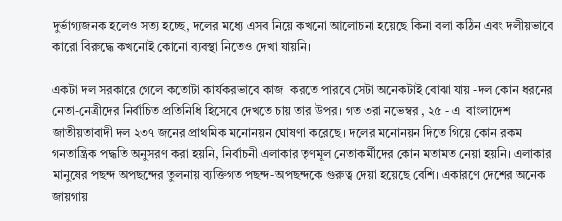দুর্ভাগ্যজনক হলেও সত্য হচ্ছে, দলের মধ্যে এসব নিয়ে কখনো আলোচনা হয়েছে কিনা বলা কঠিন এবং দলীয়ভাবে কারো বিরুদ্ধে কখনোই কোনো ব্যবস্থা নিতেও দেখা যায়নি।

একটা দল সরকারে গেলে কতোটা কার্যকরভাবে কাজ  করতে পারবে সেটা অনেকটাই বোঝা যায় -দল কোন ধরনের নেতা-নেত্রীদের নির্বাচিত প্রতিনিধি হিসেবে দেখতে চায় তার উপর। গত ৩রা নভেম্বর , ২৫ - এ  বাংলাদেশ জাতীয়তাবাদী দল ২৩৭ জনের প্রাথমিক মনোনয়ন ঘোষণা করেছে। দলের মনোনয়ন দিতে গিয়ে কোন রকম গনতান্ত্রিক পদ্ধতি অনুসরণ করা হয়নি, নির্বাচনী এলাকার তৃণমূল নেতাকর্মীদের কোন মতামত নেয়া হয়নি। এলাকার মানুষের পছন্দ অপছন্দের তুলনায় ব্যক্তিগত পছন্দ-অপছন্দকে গুরুত্ব দেয়া হয়েছে বেশি। একারণে দেশের অনেক জায়গায়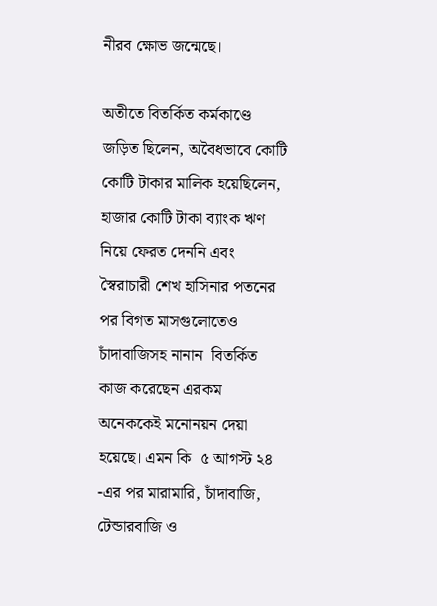নীরব ক্ষোভ জন্মেছে।

অতীতে বিতর্কিত কর্মকাণ্ডে জড়িত ছিলেন, অবৈধভাবে কোটি কোটি টাকার মালিক হয়েছিলেন, হাজার কোটি টাকা ব্যাংক ঋণ নিয়ে ফেরত দেননি এবং স্বৈরাচারী শেখ হাসিনার পতনের পর বিগত মাসগুলোতেও চাঁদাবাজিসহ নানান  বিতর্কিত কাজ করেছেন এরকম অনেককেই মনোনয়ন দেয়া হয়েছে। এমন কি  ৫ আগস্ট ২৪ -এর পর মারামারি, চাঁদাবাজি, টেন্ডারবাজি ও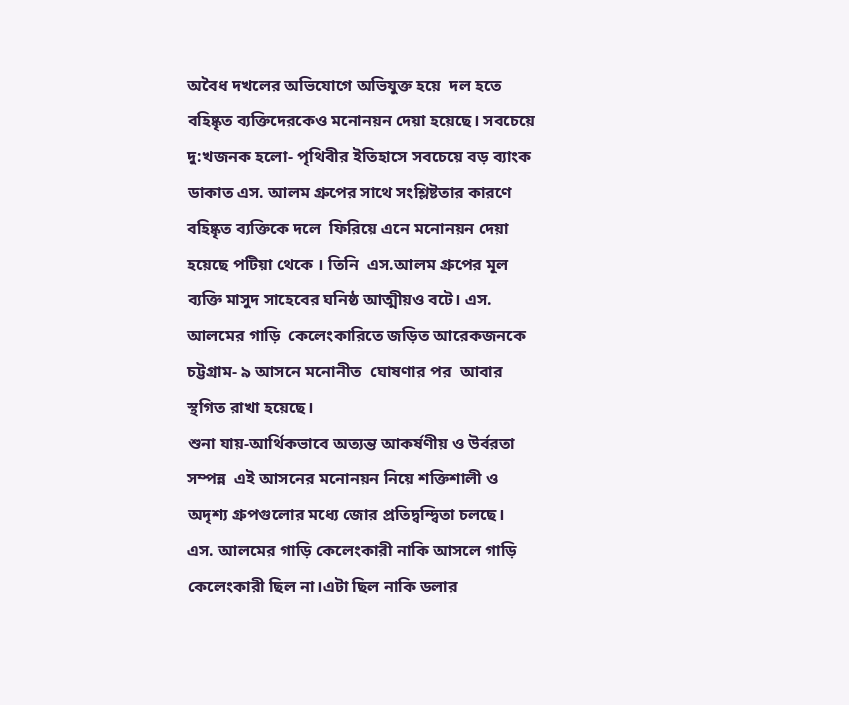অবৈধ দখলের অভিযোগে অভিযুক্ত হয়ে  দল হতে বহিষ্কৃত ব্যক্তিদেরকেও মনোনয়ন দেয়া হয়েছে। সবচেয়ে দু:খজনক হলো- পৃথিবীর ইতিহাসে সবচেয়ে বড় ব্যাংক ডাকাত এস. আলম গ্ৰুপের সাথে সংশ্লিষ্টতার কারণে বহিষ্কৃত ব্যক্তিকে দলে  ফিরিয়ে এনে মনোনয়ন দেয়া হয়েছে পটিয়া থেকে । তিনি  এস.আলম গ্ৰুপের মূল ব্যক্তি মাসুদ সাহেবের ঘনিষ্ঠ আত্মীয়ও বটে। এস. আলমের গাড়ি  কেলেংকারিতে জড়িত আরেকজনকে  চট্টগ্রাম- ৯ আসনে মনোনীত  ঘোষণার পর  আবার স্থগিত রাখা হয়েছে।
শুনা যায়-আর্থিকভাবে অত্যন্ত আকর্ষণীয় ও উর্বরতা সম্পন্ন  এই আসনের মনোনয়ন নিয়ে শক্তিশালী ও অদৃশ্য গ্রুপগুলোর মধ্যে জোর প্রতিদ্বন্দ্বিতা চলছে।
এস. আলমের গাড়ি কেলেংকারী নাকি আসলে গাড়ি কেলেংকারী ছিল না।এটা ছিল নাকি ডলার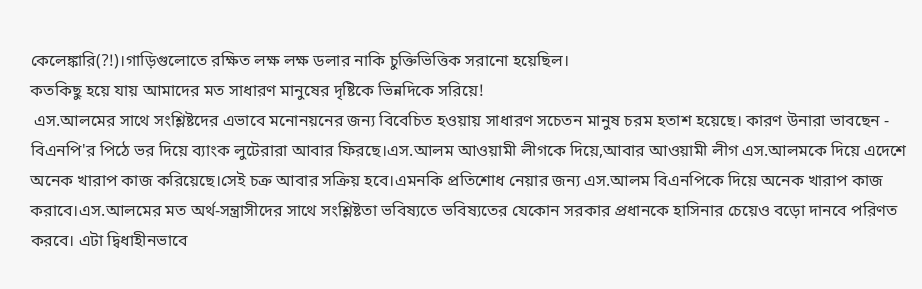কেলেঙ্কারি(?!)।গাড়িগুলোতে রক্ষিত লক্ষ লক্ষ ডলার নাকি চুক্তিভিত্তিক সরানো হয়েছিল।
কতকিছু হয়ে যায় আমাদের মত সাধারণ মানুষের দৃষ্টিকে ভিন্নদিকে সরিয়ে!
 এস.আলমের সাথে সংশ্লিষ্টদের এভাবে মনোনয়নের জন্য বিবেচিত হওয়ায় সাধারণ সচেতন মানুষ চরম হতাশ হয়েছে। কারণ উনারা ভাবছেন - বিএনপি'র পিঠে ভর দিয়ে ব্যাংক লুটেরারা আবার ফিরছে।এস.আলম আওয়ামী লীগকে দিয়ে,আবার আওয়ামী লীগ এস.আলমকে দিয়ে এদেশে অনেক খারাপ কাজ করিয়েছে।সেই চক্র আবার সক্রিয় হবে।এমনকি প্রতিশোধ নেয়ার জন্য এস.আলম বিএনপিকে দিয়ে অনেক খারাপ কাজ করাবে।এস.আলমের মত অর্থ-সন্ত্রাসীদের সাথে সংশ্লিষ্টতা ভবিষ্যতে ভবিষ্যতের যেকোন সরকার প্রধানকে হাসিনার চেয়েও বড়ো দানবে পরিণত করবে। এটা দ্বিধাহীনভাবে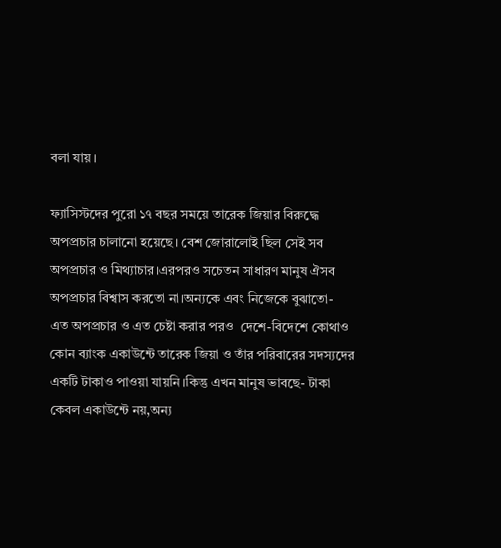বলা যায়।

ফ্যাসিস্টদের পুরো ১৭ বছর সময়ে তারেক জিয়ার বিরুদ্ধে অপপ্রচার চালানো হয়েছে। বেশ জোরালোই ছিল সেই সব অপপ্রচার ও মিথ্যাচার।এরপরও সচেতন সাধারণ মানুষ ঐসব অপপ্রচার বিশ্বাস করতো না।অন্যকে এবং নিজেকে বুঝাতো-
এত অপপ্রচার ও এত চেষ্টা করার পরও  দেশে-বিদেশে কোথাও কোন ব্যাংক একাউন্টে তারেক জিয়া ও তাঁর পরিবারের সদস্যদের একটি টাকাও পাওয়া যায়নি।কিন্তু এখন মানুষ ভাবছে- টাকা কেবল একাউন্টে নয়,অন্য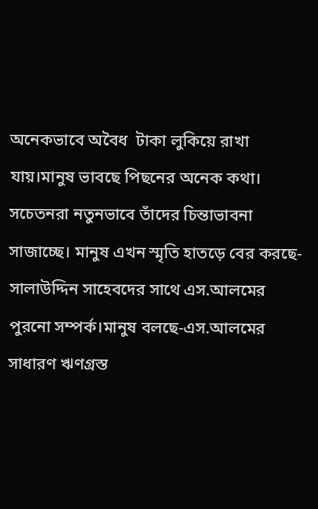অনেকভাবে অবৈধ  টাকা লুকিয়ে রাখা যায়।মানুষ ভাবছে পিছনের অনেক কথা। সচেতনরা নতুনভাবে তাঁদের চিন্তাভাবনা সাজাচ্ছে। মানুষ এখন স্মৃতি হাতড়ে বের করছে- সালাউদ্দিন সাহেবদের সাথে এস.আলমের পুরনো সম্পর্ক।মানুষ বলছে-এস.আলমের সাধারণ ঋণগ্রস্ত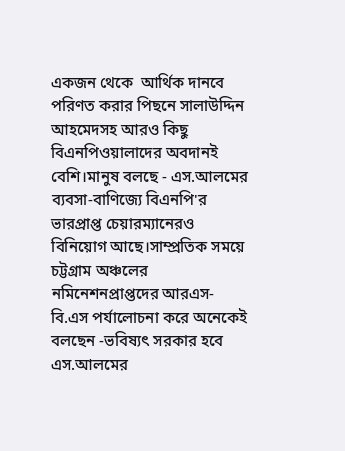একজন থেকে  আর্থিক দানবে পরিণত করার পিছনে সালাউদ্দিন আহমেদসহ আরও কিছু বিএনপিওয়ালাদের অবদানই বেশি।মানুষ বলছে - এস.আলমের ব্যবসা-বাণিজ্যে বিএনপি'র ভারপ্রাপ্ত চেয়ারম্যানেরও বিনিয়োগ আছে।সাম্প্রতিক সময়ে চট্টগ্রাম অঞ্চলের  নমিনেশনপ্রাপ্তদের আরএস-বি.এস পর্যালোচনা করে অনেকেই বলছেন -ভবিষ্যৎ সরকার হবে এস.আলমের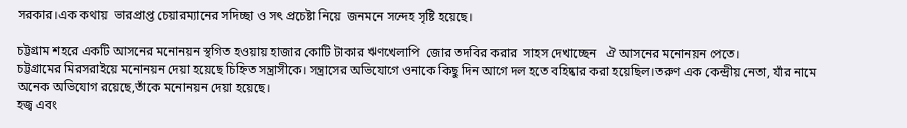সরকার।এক কথায়  ভারপ্রাপ্ত চেয়ারম্যানের সদিচ্ছা ও সৎ প্রচেষ্টা নিয়ে  জনমনে সন্দেহ সৃষ্টি হয়েছে।

চট্টগ্রাম শহরে একটি আসনের মনোনয়ন স্থগিত হওয়ায় হাজার কোটি টাকার ঋণখেলাপি  জোর তদবির করার  সাহস দেখাচ্ছেন   ঐ আসনের মনোনয়ন পেতে।
চট্টগ্রামের মিরসরাইয়ে মনোনয়ন দেয়া হয়েছে চিহ্নিত সন্ত্রাসীকে। সন্ত্রাসের অভিযোগে ওনাকে কিছু দিন আগে দল হতে বহিষ্কার করা হয়েছিল।তরুণ এক কেন্দ্রীয় নেতা, যাঁর নামে অনেক অভিযোগ রয়েছে,তাঁকে মনোনয়ন দেয়া হয়েছে।
হজ্ব এবং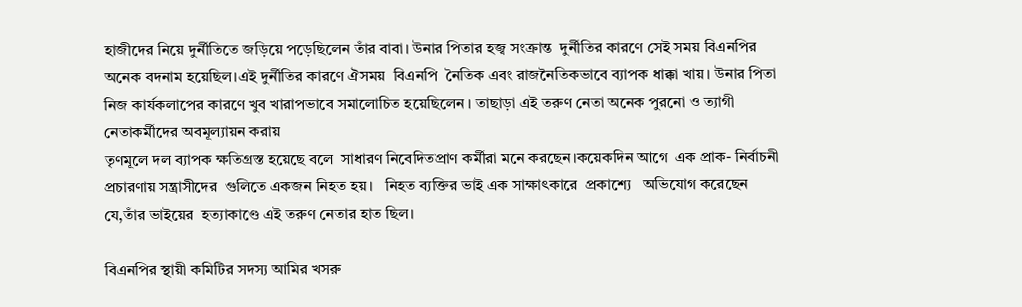হাজীদের নিয়ে দুর্নীতিতে জড়িয়ে পড়েছিলেন তাঁর বাবা। উনার পিতার হজ্ব সংক্রান্ত  দুর্নীতির কারণে সেই সময় বিএনপির অনেক বদনাম হয়েছিল।এই দুর্নীতির কারণে ঐসময়  বিএনপি  নৈতিক এবং রাজনৈতিকভাবে ব্যাপক ধাক্কা খায়। উনার পিতা নিজ কার্যকলাপের কারণে খুব খারাপভাবে সমালোচিত হয়েছিলেন । তাছাড়া এই তরুণ নেতা অনেক পুরনো ও ত্যাগী নেতাকর্মীদের অবমূল্যায়ন করায়
তৃণমূলে দল ব্যাপক ক্ষতিগ্রস্ত হয়েছে বলে  সাধারণ নিবেদিতপ্রাণ কর্মীরা মনে করছেন।কয়েকদিন আগে  এক প্রাক- নির্বাচনী প্রচারণায় সন্ত্রাসীদের  গুলিতে একজন নিহত হয়।   নিহত ব্যক্তির ভাই এক সাক্ষাৎকারে  প্রকাশ্যে   অভিযোগ করেছেন যে,তাঁর ভাইয়ের  হত্যাকাণ্ডে এই তরুণ নেতার হাত ছিল।

বিএনপির স্থায়ী কমিটির সদস্য আমির খসরু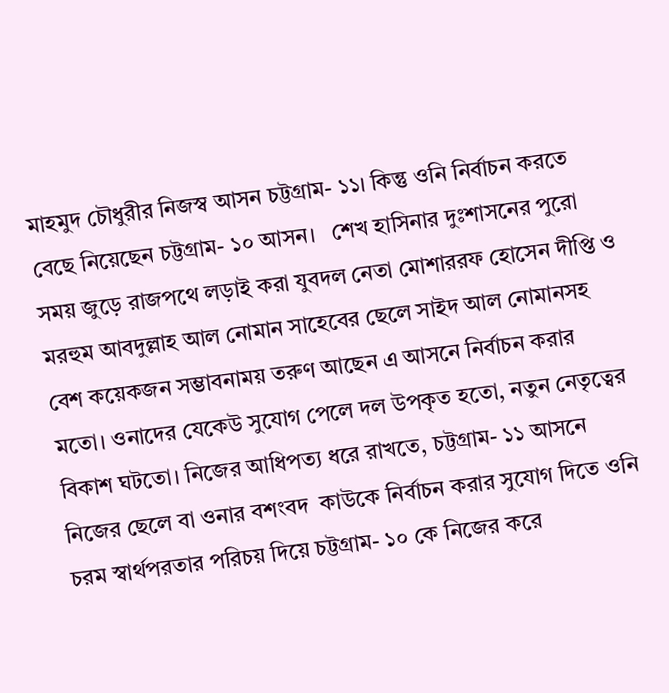মাহমুদ চৌধুরীর নিজস্ব আসন চট্টগ্রাম- ১১। কিন্তু ওনি নির্বাচন করতে বেছে নিয়েছেন চট্টগ্রাম- ১০ আসন।   শেখ হাসিনার দুঃশাসনের পুরো সময় জুড়ে রাজপথে লড়াই করা যুবদল নেতা মোশাররফ হোসেন দীপ্তি ও মরহুম আবদুল্লাহ আল নোমান সাহেবের ছেলে সাইদ আল নোমানসহ বেশ কয়েকজন সম্ভাবনাময় তরুণ আছেন এ আসনে নির্বাচন করার মতো। ওনাদের যেকেউ সুযোগ পেলে দল উপকৃত হতো, নতুন নেতৃত্বের বিকাশ ঘটতো। নিজের আধিপত্য ধরে রাখতে, চট্টগ্রাম- ১১ আসনে নিজের ছেলে বা ওনার বশংবদ  কাউকে নির্বাচন করার সুযোগ দিতে ওনি চরম স্বার্থপরতার পরিচয় দিয়ে চট্টগ্রাম- ১০ কে নিজের করে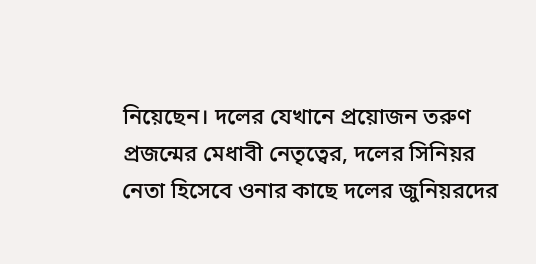নিয়েছেন। দলের যেখানে প্রয়োজন তরুণ প্রজন্মের মেধাবী নেতৃত্বের, দলের সিনিয়র নেতা হিসেবে ওনার কাছে দলের জুনিয়রদের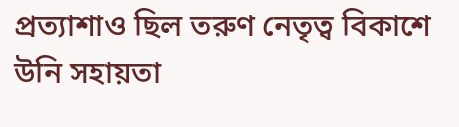প্রত্যাশাও ছিল তরুণ নেতৃত্ব বিকাশে উনি সহায়তা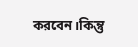করবেন।কিন্তু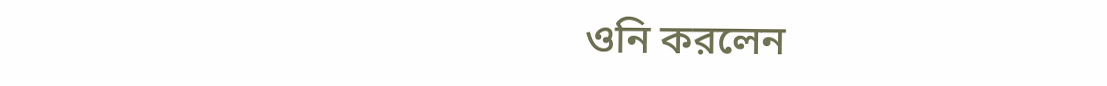ওনি করলেন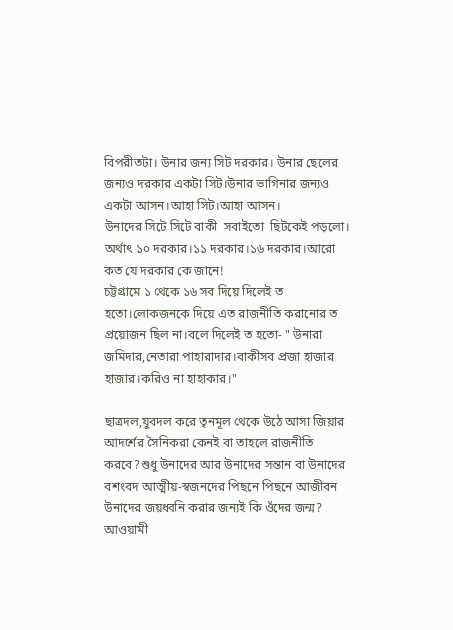বিপরীতটা। উনার জন্য সিট দরকার। উনার ছেলের জন্যও দরকার একটা সিট।উনার ভাগিনার জন্যও একটা আসন।আহা সিট।আহা আসন।
উনাদের সিটে সিটে বাকী  সবাইতো  ছিটকেই পড়লো।
অর্থাৎ ১০ দরকার।১১ দরকার।১৬ দরকার।আরো কত যে দরকার কে জানে!
চট্টগ্রামে ১ থেকে ১৬ সব দিয়ে দিলেই ত হতো।লোকজনকে দিয়ে এত রাজনীতি করানোর ত প্রয়োজন ছিল না।বলে দিলেই ত হতো- " উনারা জমিদার,নেতারা পাহারাদার।বাকীসব প্রজা হাজার হাজার।করিও না হাহাকার।"

ছাত্রদল,যুবদল করে তৃনমূল থেকে উঠে আসা জিয়ার আদর্শের সৈনিকরা কেনই বা তাহলে রাজনীতি করবে?শুধু উনাদের আর উনাদের সন্তান বা উনাদের বশংবদ আত্মীয়-স্বজনদের পিছনে পিছনে আজীবন  উনাদের জয়ধ্বনি করার জন্যই কি ওঁদের জন্ম?
আওয়ামী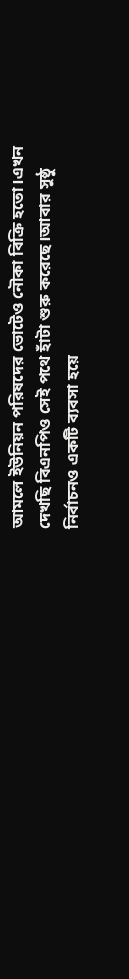আমলে ইউনিয়ন পরিষদের ভোটেও নৌকা বিক্রি হতো।এখন দেখছি বিএনপিও সেই পথে হাঁটা শুরু করেছে।আবার সুষ্ঠু নির্বাচনও একটি ব্যবসা হয়ে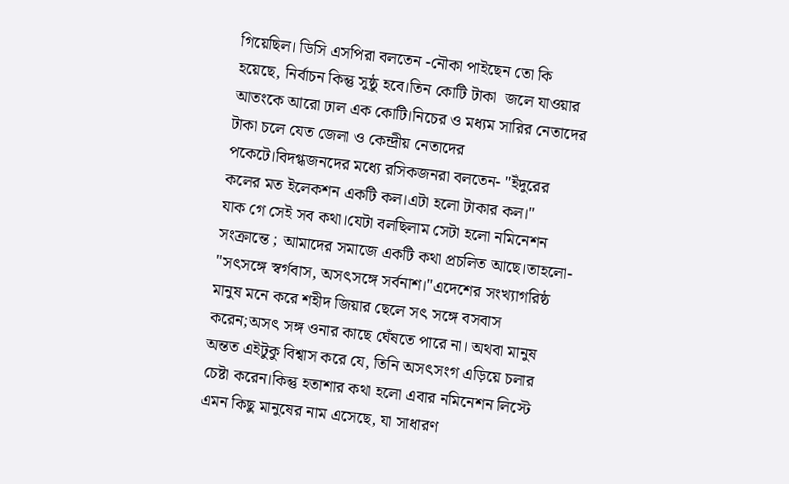গিয়েছিল। ডিসি এসপিরা বলতেন -নৌকা পাইছেন তো কি হয়েছে, নির্বাচন কিন্তু সুষ্ঠু হবে।তিন কোটি টাকা  জলে যাওয়ার আতংকে আরো ঢাল এক কোটি।নিচের ও মধ্যম সারির নেতাদের টাকা চলে যেত জেলা ও কেন্দ্রীয় নেতাদের পকেটে।বিদগ্ধজনদের মধ্যে রসিকজনরা বলতেন- "ইঁদুরের কলের মত ইলেকশন একটি কল।এটা হলো টাকার কল।"
যাক গে সেই সব কথা।যেটা বলছিলাম সেটা হলো নমিনেশন সংক্রান্তে ; আমাদের সমাজে একটি কথা প্রচলিত আছে।তাহলো- "সৎসঙ্গে স্বর্গবাস, অসৎসঙ্গে সর্বনাশ।"এদেশের সংখ্যাগরিষ্ঠ মানুষ মনে করে শহীদ জিয়ার ছেলে সৎ সঙ্গে বসবাস করেন;অসৎ সঙ্গ ওনার কাছে ঘেঁষতে পারে না। অথবা মানুষ অন্তত এইটুকু বিশ্বাস করে যে, তিনি অসৎসংগ এড়িয়ে চলার চেষ্টা করেন।কিন্তু হতাশার কথা হলো এবার নমিনেশন লিস্টে এমন কিছু মানুষের নাম এসেছে, যা সাধারণ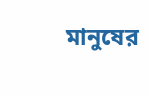মানুষের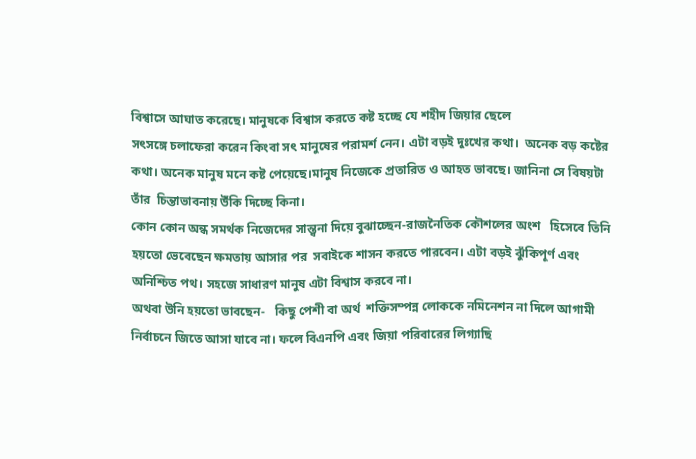বিশ্বাসে আঘাত করেছে। মানুষকে বিশ্বাস করতে কষ্ট হচ্ছে যে শহীদ জিয়ার ছেলে
সৎসঙ্গে চলাফেরা করেন কিংবা সৎ মানুষের পরামর্শ নেন। এটা বড়ই দুঃখের কথা।  অনেক বড় কষ্টের কথা। অনেক মানুষ মনে কষ্ট পেয়েছে।মানুষ নিজেকে প্রতারিত ও আহত ভাবছে। জানিনা সে বিষয়টা তাঁর  চিন্তাভাবনায় উঁকি দিচ্ছে কিনা।
কোন কোন অন্ধ সমর্থক নিজেদের সান্ত্বনা দিয়ে বুঝাচ্ছেন-রাজনৈতিক কৌশলের অংশ   হিসেবে তিনি  হয়তো ভেবেছেন ক্ষমতায় আসার পর  সবাইকে শাসন করতে পারবেন। এটা বড়ই ঝুঁকিপূর্ণ এবং অনিশ্চিত পথ। সহজে সাধারণ মানুষ এটা বিশ্বাস করবে না।
অথবা উনি হয়তো ভাবছেন-   কিছু পেশী বা অর্থ  শক্তিসম্পন্ন লোককে নমিনেশন না দিলে আগামী নির্বাচনে জিতে আসা যাবে না। ফলে বিএনপি এবং জিয়া পরিবারের লিগ্যাছি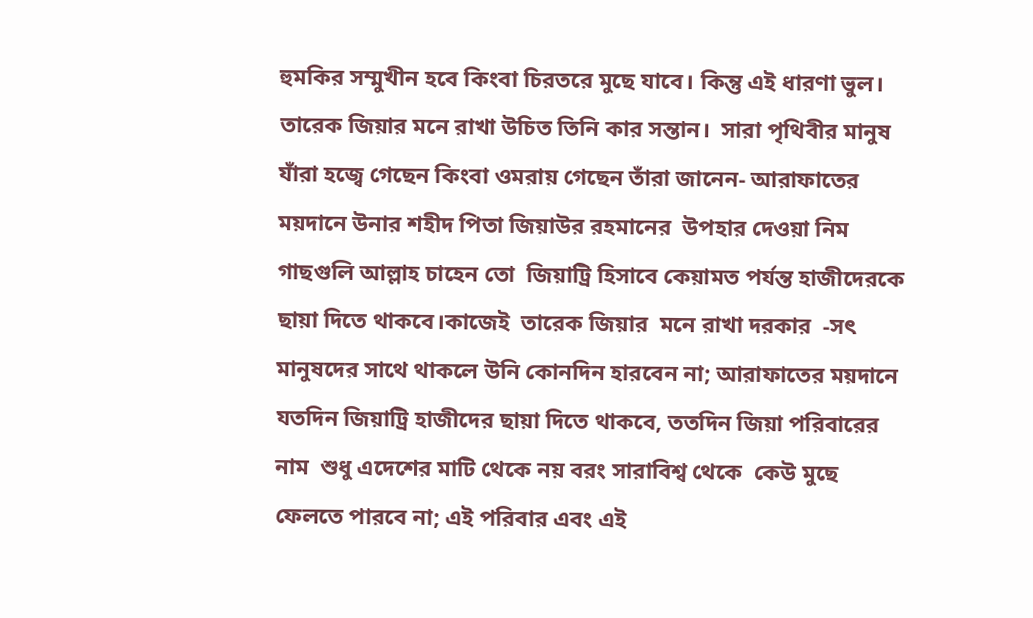হুমকির সম্মুখীন হবে কিংবা চিরতরে মুছে যাবে। কিন্তু এই ধারণা ভুল। তারেক জিয়ার মনে রাখা উচিত তিনি কার সন্তান।  সারা পৃথিবীর মানুষ যাঁরা হজ্বে গেছেন কিংবা ওমরায় গেছেন তাঁরা জানেন- আরাফাতের ময়দানে উনার শহীদ পিতা জিয়াউর রহমানের  উপহার দেওয়া নিম গাছগুলি আল্লাহ চাহেন তো  জিয়াট্রি হিসাবে কেয়ামত পর্যন্ত হাজীদেরকে ছায়া দিতে থাকবে।কাজেই  তারেক জিয়ার  মনে রাখা দরকার  -সৎ মানুষদের সাথে থাকলে উনি কোনদিন হারবেন না; আরাফাতের ময়দানে যতদিন জিয়াট্রি হাজীদের ছায়া দিতে থাকবে, ততদিন জিয়া পরিবারের নাম  শুধু এদেশের মাটি থেকে নয় বরং সারাবিশ্ব থেকে  কেউ মুছে ফেলতে পারবে না; এই পরিবার এবং এই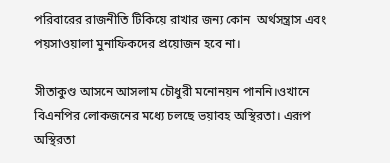পরিবারের রাজনীতি টিকিয়ে রাখার জন্য কোন  অর্থসন্ত্রাস এবং পয়সাওয়ালা মুনাফিকদের প্রয়োজন হবে না।

সীতাকুণ্ড আসনে আসলাম চৌধুরী মনোনয়ন পাননি।ওখানে বিএনপির লোকজনের মধ্যে চলছে ভয়াবহ অস্থিরতা। এরূপ অস্থিরতা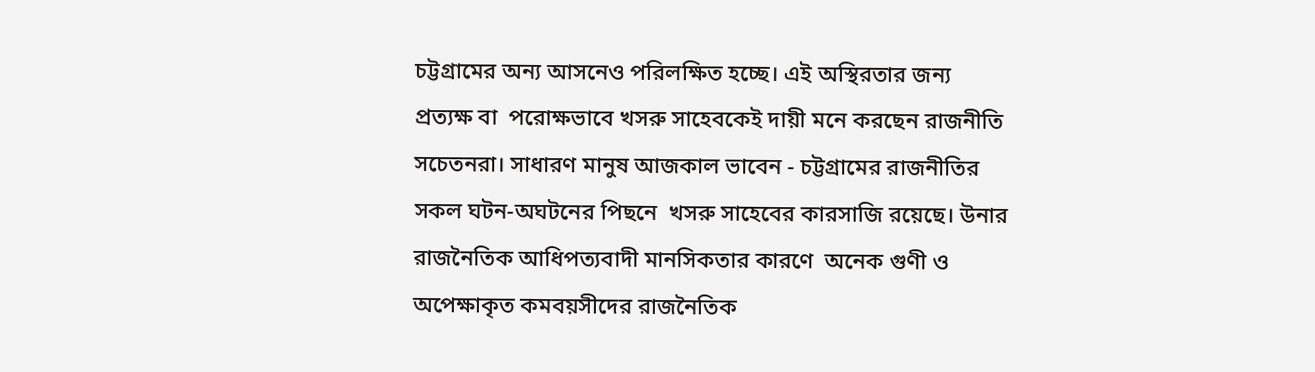চট্টগ্রামের অন্য আসনেও পরিলক্ষিত হচ্ছে। এই অস্থিরতার জন্য  প্রত্যক্ষ বা  পরোক্ষভাবে খসরু সাহেবকেই দায়ী মনে করছেন রাজনীতি  সচেতনরা। সাধারণ মানুষ আজকাল ভাবেন - চট্টগ্রামের রাজনীতির  সকল ঘটন-অঘটনের পিছনে  খসরু সাহেবের কারসাজি রয়েছে। উনার রাজনৈতিক আধিপত্যবাদী মানসিকতার কারণে  অনেক গুণী ও অপেক্ষাকৃত কমবয়সীদের রাজনৈতিক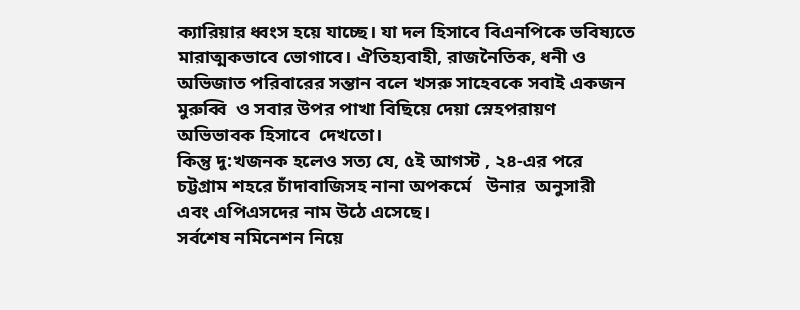ক্যারিয়ার ধ্বংস হয়ে যাচ্ছে। যা দল হিসাবে বিএনপিকে ভবিষ্যতে মারাত্মকভাবে ভোগাবে। ঐতিহ্যবাহী, রাজনৈতিক, ধনী ও অভিজাত পরিবারের সন্তান বলে খসরু সাহেবকে সবাই একজন   মুরুব্বি  ও সবার উপর পাখা বিছিয়ে দেয়া স্নেহপরায়ণ  অভিভাবক হিসাবে  দেখতো।
কিন্তু দু:খজনক হলেও সত্য যে, ৫ই আগস্ট , ২৪-এর পরে  চট্টগ্রাম শহরে চাঁদাবাজিসহ নানা অপকর্মে   উনার  অনুসারী  এবং এপিএসদের নাম উঠে এসেছে।
সর্বশেষ নমিনেশন নিয়ে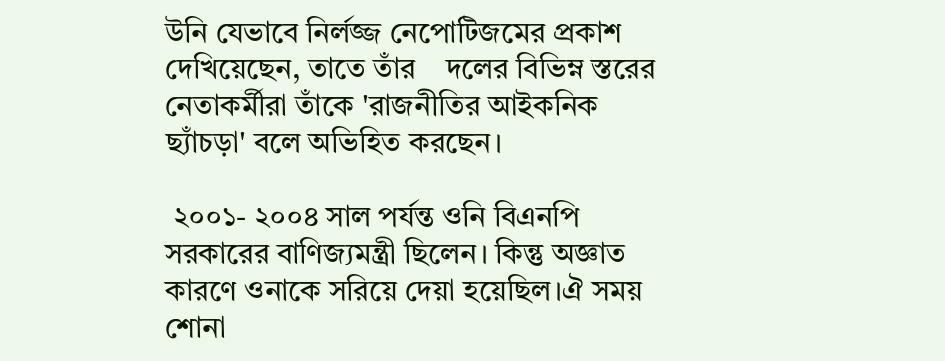উনি যেভাবে নির্লজ্জ নেপোটিজমের প্রকাশ দেখিয়েছেন, তাতে তাঁর    দলের বিভিম্ন স্তরের নেতাকর্মীরা তাঁকে 'রাজনীতির আইকনিক ছ্যাঁচড়া' বলে অভিহিত করছেন।

 ২০০১- ২০০৪ সাল পর্যন্ত ওনি বিএনপি সরকারের বাণিজ্যমন্ত্রী ছিলেন। কিন্তু অজ্ঞাত কারণে ওনাকে সরিয়ে দেয়া হয়েছিল।ঐ সময়  শোনা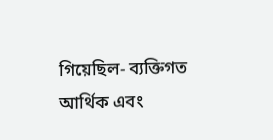গিয়েছিল- ব্যক্তিগত আর্থিক এবং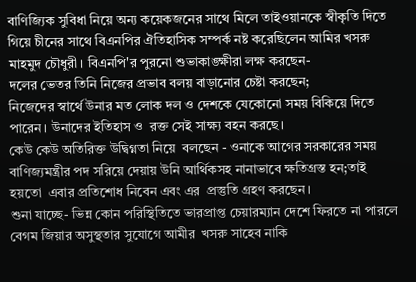বাণিজ্যিক সুবিধা নিয়ে অন্য কয়েকজনের সাথে মিলে তাইওয়ানকে স্বীকৃতি দিতে গিয়ে চীনের সাথে বিএনপির ঐতিহাসিক সম্পর্ক নষ্ট করেছিলেন আমির খসরু মাহমুদ চৌধুরী। বিএনপি'র পুরনো শুভাকাঙ্ক্ষীরা লক্ষ করছেন-
দলের ভেতর তিনি নিজের প্রভাব বলয় বাড়ানোর চেষ্টা করছেন;
নিজেদের স্বার্থে উনার মত লোক দল ও দেশকে যেকোনো সময় বিকিয়ে দিতে পারেন। উনাদের ইতিহাস ও  রক্ত সেই সাক্ষ্য বহন করছে।
কেউ কেউ অতিরিক্ত উদ্বিগ্নতা নিয়ে  বলছেন - ওনাকে আগের সরকারের সময় বাণিজ্যমন্ত্রীর পদ সরিয়ে দেয়ায় উনি আর্থিকসহ নানাভাবে ক্ষতিগ্রস্ত হন;তাই হয়তো  এবার প্রতিশোধ নিবেন এবং এর  প্রস্তুতি গ্রহণ করছেন।
শুনা যাচ্ছে- ভিন্ন কোন পরিস্থিতিতে ভারপ্রাপ্ত চেয়ারম্যান দেশে ফিরতে না পারলে বেগম জিয়ার অসুস্থতার সুযোগে আমীর  খসরু সাহেব নাকি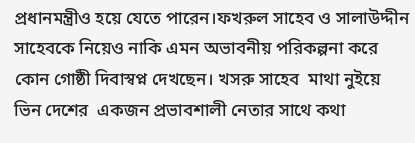প্রধানমন্ত্রীও হয়ে যেতে পারেন।ফখরুল সাহেব ও সালাউদ্দীন সাহেবকে নিয়েও নাকি এমন অভাবনীয় পরিকল্পনা করে কোন গোষ্ঠী দিবাস্বপ্ন দেখছেন। খসরু সাহেব  মাথা নুইয়ে  ভিন দেশের  একজন প্রভাবশালী নেতার সাথে কথা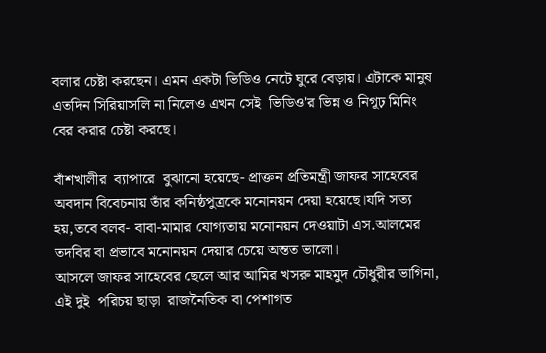বলার চেষ্টা করছেন। এমন একটা ভিডিও নেটে ঘুরে বেড়ায়। এটাকে মানুষ এতদিন সিরিয়াসলি না নিলেও এখন সেই  ভিডিও'র ভিন্ন ও নিগূঢ় মিনিং বের করার চেষ্টা করছে।

বাঁশখালীর  ব্যাপারে  বুঝানো হয়েছে- প্রাক্তন প্রতিমন্ত্রী জাফর সাহেবের অবদান বিবেচনায় তাঁর কনিষ্ঠপুত্রকে মনোনয়ন দেয়া হয়েছে।যদি সত্য হয়,তবে বলব- বাবা-মামার যোগ্যতায় মনোনয়ন দেওয়াটা এস.আলমের তদবির বা প্রভাবে মনোনয়ন দেয়ার চেয়ে অন্তত ভালো।
আসলে জাফর সাহেবের ছেলে আর আমির খসরু মাহমুদ চৌধুরীর ভাগিনা, এই দুই  পরিচয় ছাড়া  রাজনৈতিক বা পেশাগত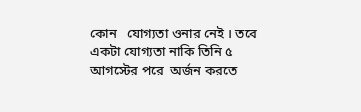কোন   যোগ্যতা ওনার নেই । তবে একটা যোগ্যতা নাকি তিনি ৫ আগস্টের পরে  অর্জন করতে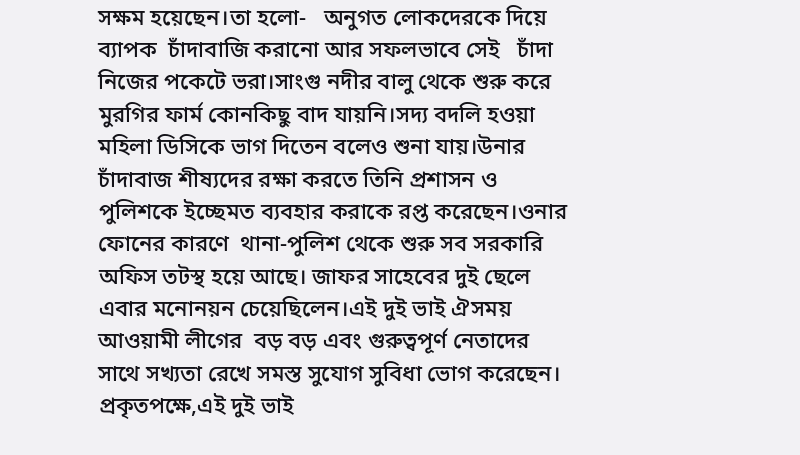সক্ষম হয়েছেন।তা হলো-   অনুগত লোকদেরকে দিয়ে ব্যাপক  চাঁদাবাজি করানো আর সফলভাবে সেই   চাঁদা নিজের পকেটে ভরা।সাংগু নদীর বালু থেকে শুরু করে মুরগির ফার্ম কোনকিছু বাদ যায়নি।সদ্য বদলি হওয়া মহিলা ডিসিকে ভাগ দিতেন বলেও শুনা যায়।উনার চাঁদাবাজ শীষ্যদের রক্ষা করতে তিনি প্রশাসন ও পুলিশকে ইচ্ছেমত ব্যবহার করাকে রপ্ত করেছেন।ওনার ফোনের কারণে  থানা-পুলিশ থেকে শুরু সব সরকারি অফিস তটস্থ হয়ে আছে। জাফর সাহেবের দুই ছেলে এবার মনোনয়ন চেয়েছিলেন।এই দুই ভাই ঐসময় আওয়ামী লীগের  বড় বড় এবং গুরুত্বপূর্ণ নেতাদের সাথে সখ্যতা রেখে সমস্ত সুযোগ সুবিধা ভোগ করেছেন। প্রকৃতপক্ষে,এই দুই ভাই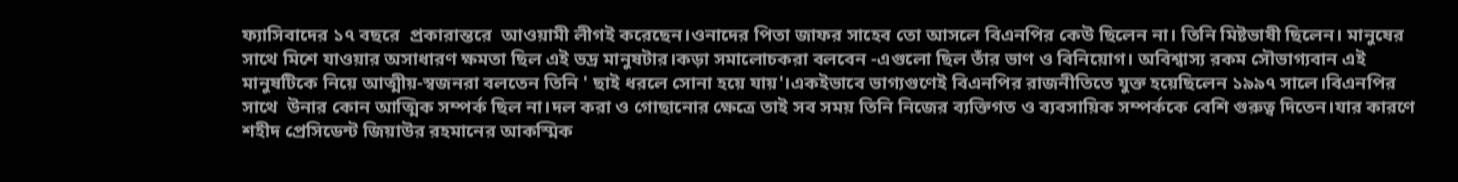ফ্যাসিবাদের ১৭ বছরে  প্রকারান্তরে  আওয়ামী লীগই করেছেন।ওনাদের পিতা জাফর সাহেব তো আসলে বিএনপির কেউ ছিলেন না। তিনি মিষ্টভাষী ছিলেন। মানুষের সাথে মিশে যাওয়ার অসাধারণ ক্ষমতা ছিল এই ভদ্র মানুষটার।কড়া সমালোচকরা বলবেন -এগুলো ছিল তাঁর ভাণ ও বিনিয়োগ। অবিশ্বাস্য রকম সৌভাগ্যবান এই মানুষটিকে নিয়ে আত্মীয়-স্বজনরা বলতেন তিনি ' ছাই ধরলে সোনা হয়ে যায়'।একইভাবে ভাগ্যগুণেই বিএনপির রাজনীতিতে যুক্ত হয়েছিলেন ১৯৯৭ সালে।বিএনপির সাথে  উনার কোন আত্মিক সম্পর্ক ছিল না।দল করা ও গোছানোর ক্ষেত্রে তাই সব সময় তিনি নিজের ব্যক্তিগত ও ব্যবসায়িক সম্পর্ককে বেশি গুরুত্ব দিতেন।যার কারণে শহীদ প্রেসিডেন্ট জিয়াউর রহমানের আকস্মিক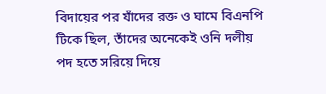বিদায়ের পর যাঁদের রক্ত ও ঘামে বিএনপি টিকে ছিল, তাঁদের অনেকেই ওনি দলীয় পদ হতে সরিয়ে দিয়ে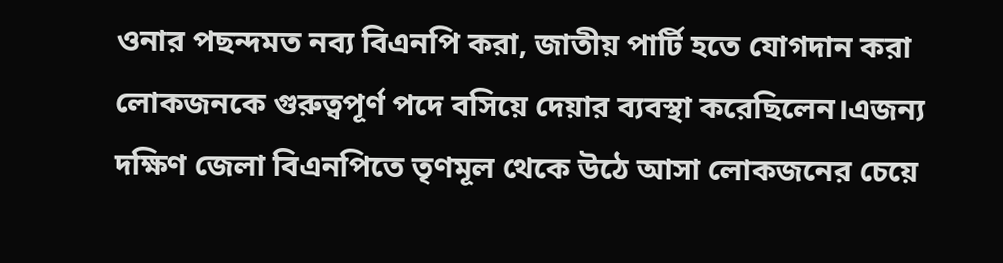ওনার পছন্দমত নব্য বিএনপি করা, জাতীয় পার্টি হতে যোগদান করা লোকজনকে গুরুত্বপূর্ণ পদে বসিয়ে দেয়ার ব্যবস্থা করেছিলেন।এজন্য দক্ষিণ জেলা বিএনপিতে তৃণমূল থেকে উঠে আসা লোকজনের চেয়ে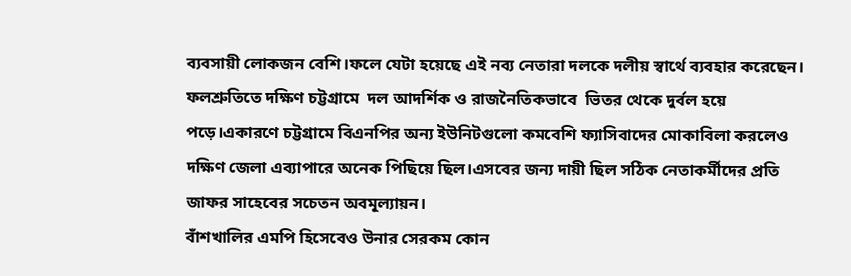ব্যবসায়ী লোকজন বেশি।ফলে যেটা হয়েছে এই নব্য নেতারা দলকে দলীয় স্বার্থে ব্যবহার করেছেন। ফলশ্রুতিতে দক্ষিণ চট্টগ্রামে  দল আদর্শিক ও রাজনৈতিকভাবে  ভিতর থেকে দুর্বল হয়ে পড়ে।একারণে চট্টগ্রামে বিএনপির অন্য ইউনিটগুলো কমবেশি ফ্যাসিবাদের মোকাবিলা করলেও
দক্ষিণ জেলা এব্যাপারে অনেক পিছিয়ে ছিল।এসবের জন্য দায়ী ছিল সঠিক নেতাকর্মীদের প্রতি  জাফর সাহেবের সচেতন অবমূল্যায়ন।
বাঁশখালির এমপি হিসেবেও উনার সেরকম কোন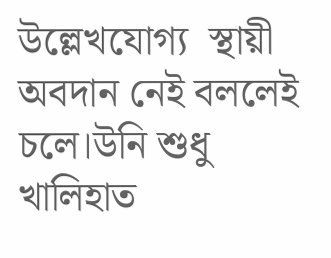উল্লেখযোগ্য  স্থায়ী অবদান নেই বললেই চলে।উনি শুধু খালিহাত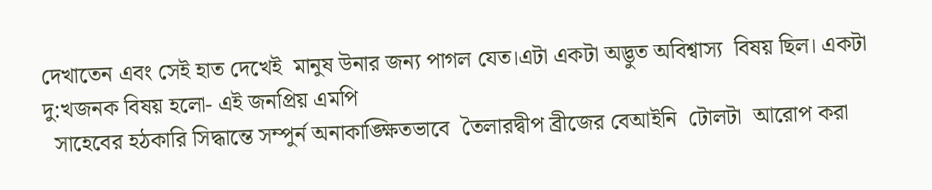দেখাতেন এবং সেই হাত দেখেই  মানুষ উনার জন্য পাগল যেত।এটা একটা অদ্ভুত অবিশ্বাস্য  বিষয় ছিল। একটা দু:খজনক বিষয় হলো- এই জনপ্রিয় এমপি
  সাহেবের হঠকারি সিদ্ধান্তে সম্পুর্ন অনাকাঙ্ক্ষিতভাবে  তৈলারদ্বীপ ব্রীজের বেআইনি  টোলটা  আরোপ করা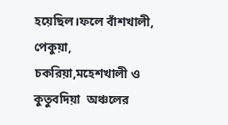হয়েছিল।ফলে বাঁশখালী, পেকুয়া, চকরিয়া,মহেশখালী ও কুতুবদিয়া  অঞ্চলের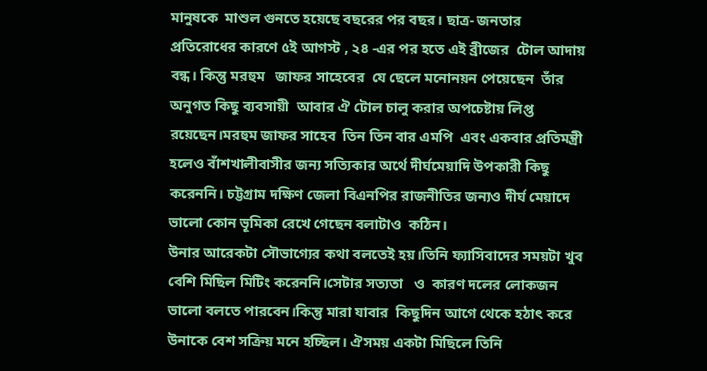মানুষকে  মাশুল গুনতে হয়েছে বছরের পর বছর‌। ছাত্র- জনতার প্রতিরোধের কারণে ৫ই আগস্ট , ২৪ -এর পর হতে এই ব্রীজের  টোল আদায়  বন্ধ। কিন্তু মরহুম   জাফর সাহেবের  যে ছেলে মনোনয়ন পেয়েছেন  তাঁর  অনুগত কিছু ব্যবসায়ী  আবার ঐ টোল চালু করার অপচেষ্টায় লিপ্ত  রয়েছেন।মরহুম জাফর সাহেব  তিন তিন বার এমপি  এবং একবার প্রতিমন্ত্রী হলেও বাঁশখালীবাসীর জন্য সত্যিকার অর্থে দীর্ঘমেয়াদি উপকারী কিছু করেননি। চট্টগ্রাম দক্ষিণ জেলা বিএনপির রাজনীতির জন্যও দীর্ঘ মেয়াদে ভালো কোন ভূমিকা রেখে গেছেন বলাটাও  কঠিন।
উনার আরেকটা সৌভাগ্যের কথা বলতেই হয়।তিনি ফ্যাসিবাদের সময়টা খুব বেশি মিছিল মিটিং করেননি।সেটার সত্যতা   ও  কারণ দলের লোকজন ভালো বলতে পারবেন।কিন্তু মারা যাবার  কিছুদিন আগে থেকে হঠাৎ করে  উনাকে বেশ সক্রিয় মনে হচ্ছিল। ঐসময় একটা মিছিলে তিনি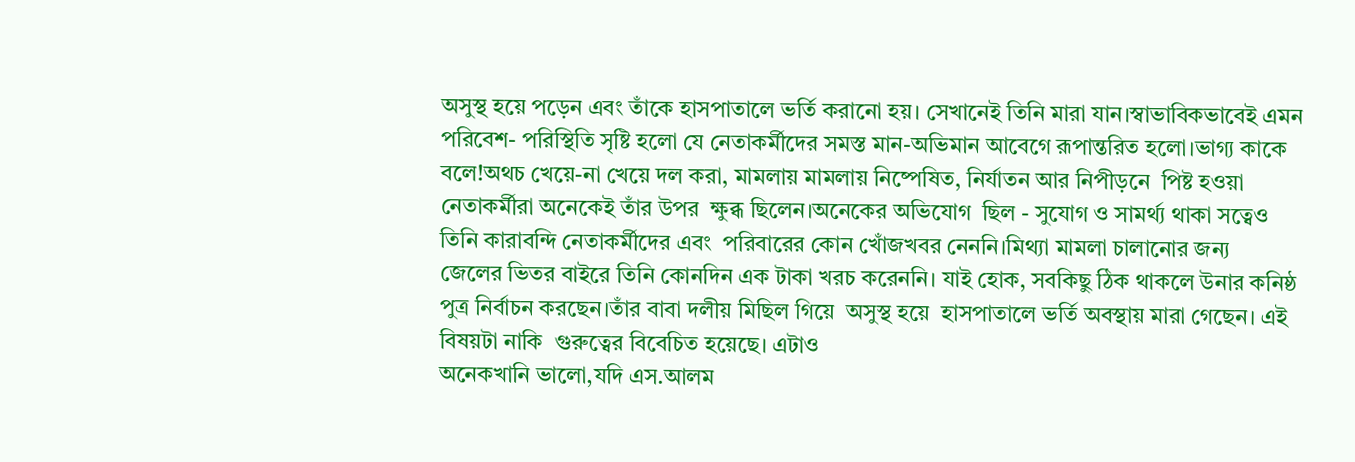অসুস্থ হয়ে পড়েন এবং তাঁকে হাসপাতালে ভর্তি করানো হয়। সেখানেই তিনি মারা যান।স্বাভাবিকভাবেই এমন পরিবেশ- পরিস্থিতি সৃষ্টি হলো যে নেতাকর্মীদের সমস্ত মান-অভিমান আবেগে রূপান্তরিত হলো।ভাগ্য কাকে বলে!অথচ খেয়ে-না খেয়ে দল করা, মামলায় মামলায় নিষ্পেষিত, নির্যাতন আর নিপীড়নে  পিষ্ট হওয়া  নেতাকর্মীরা অনেকেই তাঁর উপর  ক্ষুব্ধ ছিলেন।অনেকের অভিযোগ  ছিল - সুযোগ ও সামর্থ্য থাকা সত্বেও তিনি কারাবন্দি নেতাকর্মীদের এবং  পরিবারের কোন খোঁজখবর নেননি।মিথ্যা মামলা চালানোর জন্য  জেলের ভিতর বাইরে তিনি কোনদিন এক টাকা খরচ করেননি। যাই হোক, সবকিছু ঠিক থাকলে উনার কনিষ্ঠ পুত্র নির্বাচন করছেন।তাঁর বাবা দলীয় মিছিল গিয়ে  অসুস্থ হয়ে  হাসপাতালে ভর্তি অবস্থায় মারা গেছেন। এই বিষয়টা নাকি  গুরুত্বের বিবেচিত হয়েছে। এটাও
অনেকখানি ভালো,যদি এস.আলম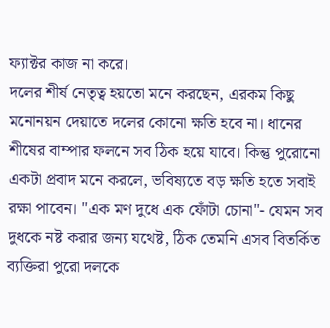ফ্যাক্টর কাজ না করে।
দলের শীর্ষ নেতৃত্ব হয়তো মনে করছেন, এরকম কিছু মনোনয়ন দেয়াতে দলের কোনো ক্ষতি হবে না। ধানের শীষের বাম্পার ফলনে সব ঠিক হয়ে যাবে। কিন্তু পুরোনো একটা প্রবাদ মনে করলে, ভবিষ্যতে বড় ক্ষতি হতে সবাই রক্ষা পাবেন। "এক মণ দুধে এক ফোঁটা চোনা"- যেমন সব দুধকে নষ্ট করার জন্য যথেষ্ট, ঠিক তেমনি এসব বিতর্কিত ব্যক্তিরা পুরো দলকে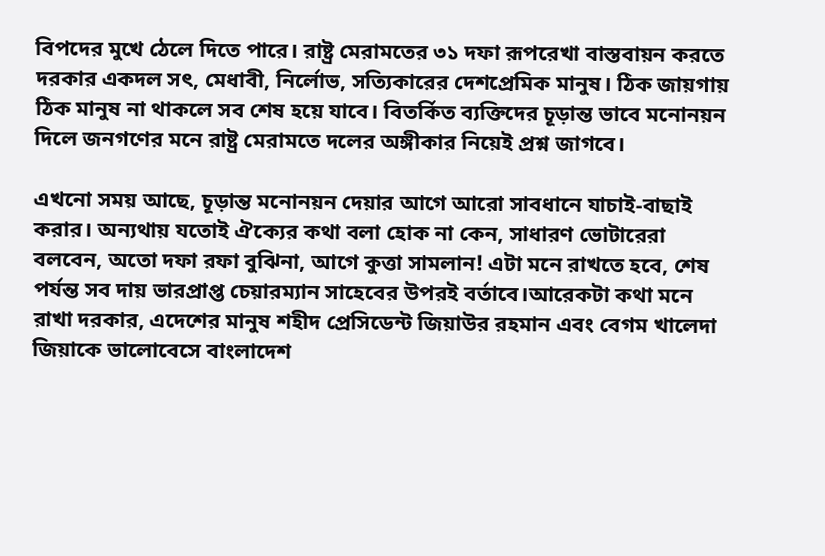বিপদের মুখে ঠেলে দিতে পারে। রাষ্ট্র মেরামতের ৩১ দফা রূপরেখা বাস্তবায়ন করতে দরকার একদল সৎ, মেধাবী, নির্লোভ, সত্যিকারের দেশপ্রেমিক মানুষ। ঠিক জায়গায় ঠিক মানুষ না থাকলে সব শেষ হয়ে যাবে। বিতর্কিত ব্যক্তিদের চূড়ান্ত ভাবে মনোনয়ন দিলে জনগণের মনে রাষ্ট্র মেরামতে দলের অঙ্গীকার নিয়েই প্রশ্ন জাগবে।

এখনো সময় আছে, চূড়ান্ত মনোনয়ন দেয়ার আগে আরো সাবধানে যাচাই-বাছাই করার। অন্যথায় যতোই ঐক্যের কথা বলা হোক না কেন, সাধারণ ভোটারেরা বলবেন, অতো দফা রফা বুঝিনা, আগে কুত্তা সামলান! এটা মনে রাখতে হবে, শেষ পর্যন্ত সব দায় ভারপ্রাপ্ত চেয়ারম্যান সাহেবের উপরই বর্তাবে।আরেকটা কথা মনে রাখা দরকার, এদেশের মানুষ শহীদ প্রেসিডেন্ট জিয়াউর রহমান এবং বেগম খালেদা জিয়াকে ভালোবেসে বাংলাদেশ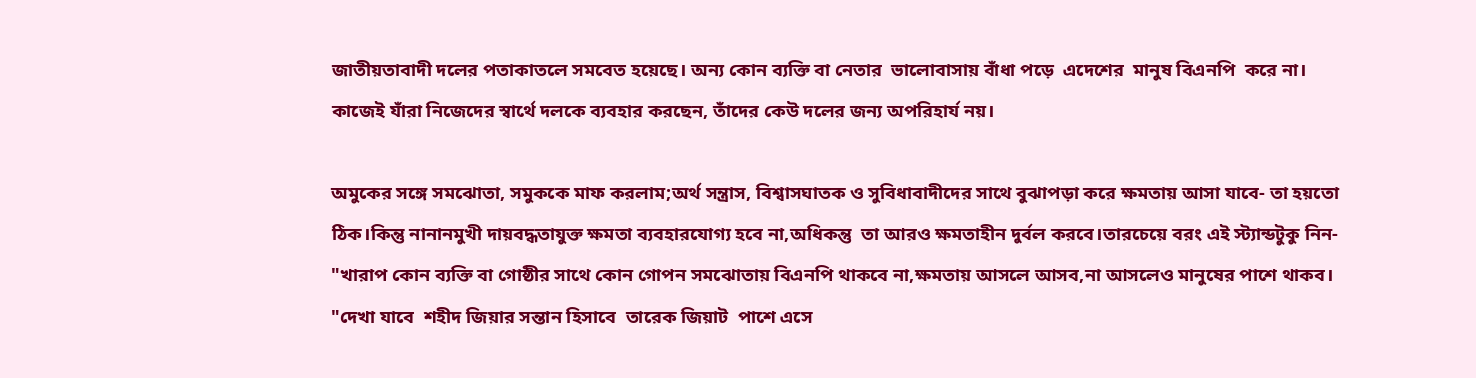জাতীয়তাবাদী দলের পতাকাতলে সমবেত হয়েছে। অন্য কোন ব্যক্তি বা নেতার  ভালোবাসায় বাঁধা পড়ে  এদেশের  মানুষ বিএনপি  করে না। কাজেই যাঁরা নিজেদের স্বার্থে দলকে ব্যবহার করছেন, তাঁদের কেউ দলের জন্য অপরিহার্য নয়।

অমুকের সঙ্গে সমঝোতা, সমুককে মাফ করলাম;অর্থ সন্ত্রাস, বিশ্বাসঘাতক ও সুবিধাবাদীদের সাথে বুঝাপড়া করে ক্ষমতায় আসা যাবে- তা হয়তো ঠিক।কিন্তু নানানমুখী দায়বদ্ধতাযুক্ত ক্ষমতা ব্যবহারযোগ্য হবে না,অধিকন্তু  তা আরও ক্ষমতাহীন দুর্বল করবে।তারচেয়ে বরং এই স্ট্যান্ডটুকু নিন- "খারাপ কোন ব্যক্তি বা গোষ্ঠীর সাথে কোন গোপন সমঝোতায় বিএনপি থাকবে না,ক্ষমতায় আসলে আসব,না আসলেও মানুষের পাশে থাকব। "দেখা যাবে  শহীদ জিয়ার সন্তান হিসাবে  তারেক জিয়াট  পাশে এসে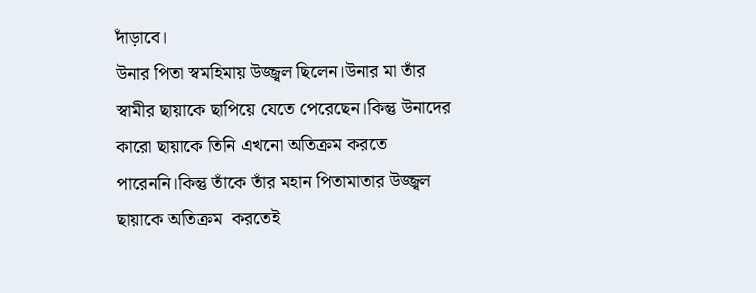দাঁড়াবে।
উনার পিতা স্বমহিমায় উজ্জ্বল ছিলেন।উনার মা তাঁর স্বামীর ছায়াকে ছাপিয়ে যেতে পেরেছেন।কিন্তু উনাদের কারো ছায়াকে তিনি এখনো অতিক্রম করতে পারেননি।কিন্তু তাঁকে তাঁর মহান পিতামাতার উজ্জ্বল  ছায়াকে অতিক্রম  করতেই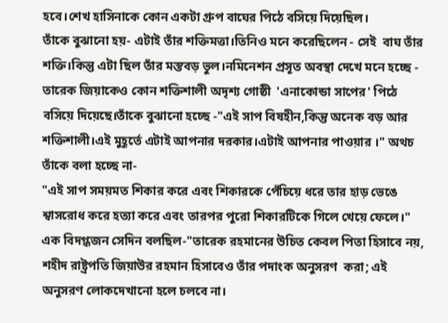হবে।শেখ হাসিনাকে কোন একটা গ্রুপ বাঘের পিঠে বসিয়ে দিয়েছিল।
তাঁকে বুঝানো হয়- এটাই তাঁর শক্তিমত্তা।তিনিও মনে করেছিলেন - সেই  বাঘ তাঁর শক্তি।কিন্তু এটা ছিল তাঁর মস্তবড় ভুল।নমিনেশন প্রসূত অবস্থা দেখে মনে হচ্ছে - তারেক জিয়াকেও কোন শক্তিশালী অদৃশ্য গোষ্ঠী  'এনাকোন্ডা সাপের' পিঠে বসিয়ে দিয়েছে।তাঁকে বুঝানো হচ্ছে -"এই সাপ বিষহীন,কিন্তু অনেক বড় আর শক্তিশালী।এই মুহূর্তে এটাই আপনার দরকার।এটাই আপনার পাওয়ার ।" অথচ তাঁকে বলা হচ্ছে না-
"এই সাপ সময়মত শিকার করে এবং শিকারকে পেঁচিয়ে ধরে তার হাড় ভেঙে শ্বাসরোধ করে হত্যা করে এবং তারপর পুরো শিকারটিকে গিলে খেয়ে ফেলে।"
এক বিদগ্ধজন সেদিন বলছিল-"তারেক রহমানের উচিত কেবল পিতা হিসাবে নয়, শহীদ রাষ্ট্রপতি জিয়াউর রহমান হিসাবেও তাঁর পদাংক অনুসরণ  করা; এই অনুসরণ লোকদেখানো হলে চলবে না।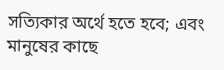সত্যিকার অর্থে হতে হবে; এবং মানুষের কাছে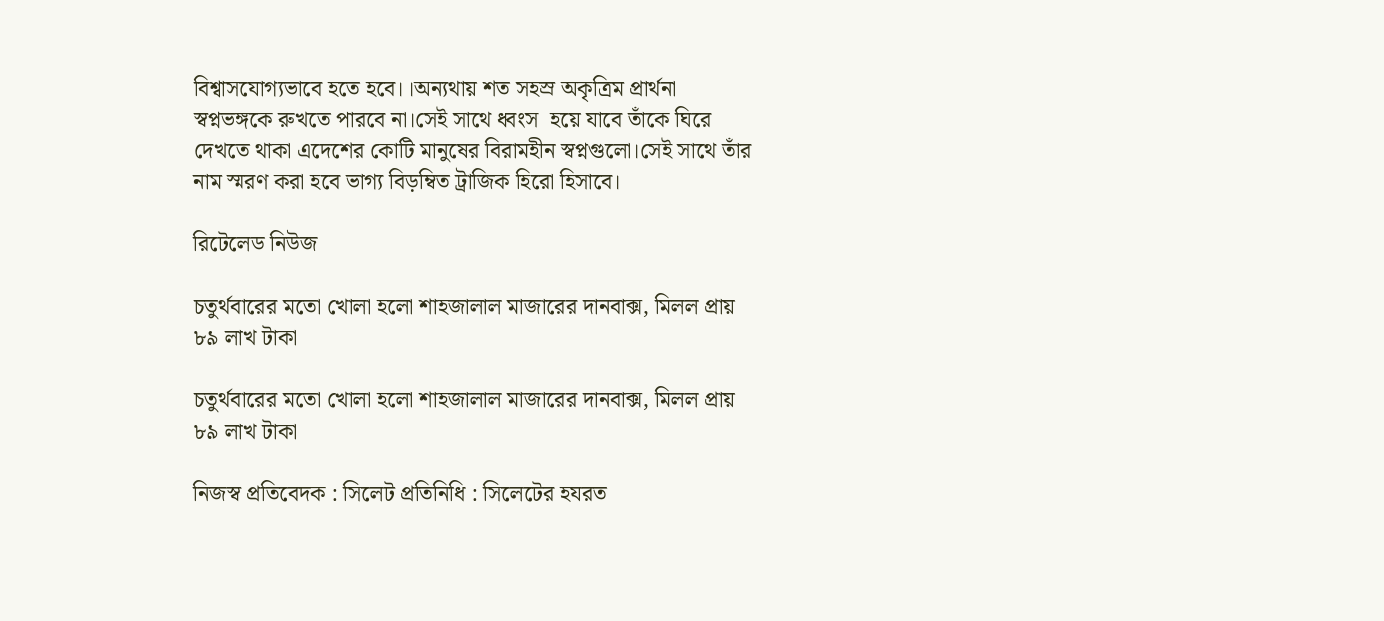বিশ্বাসযোগ্যভাবে হতে হবে।।অন্যথায় শত সহস্র অকৃত্রিম প্রার্থনা স্বপ্নভঙ্গকে রুখতে পারবে না।সেই সাথে ধ্বংস  হয়ে যাবে তাঁকে ঘিরে দেখতে থাকা এদেশের কোটি মানুষের বিরামহীন স্বপ্নগুলো।সেই সাথে তাঁর নাম স্মরণ করা হবে ভাগ্য বিড়ম্বিত ট্রাজিক হিরো হিসাবে।

রিটেলেড নিউজ

চতুর্থবারের মতো খোলা হলো শাহজালাল মাজারের দানবাক্স, মিলল প্রায় ৮৯ লাখ টাকা

চতুর্থবারের মতো খোলা হলো শাহজালাল মাজারের দানবাক্স, মিলল প্রায় ৮৯ লাখ টাকা

নিজস্ব প্রতিবেদক : সিলেট প্রতিনিধি : সিলেটের হযরত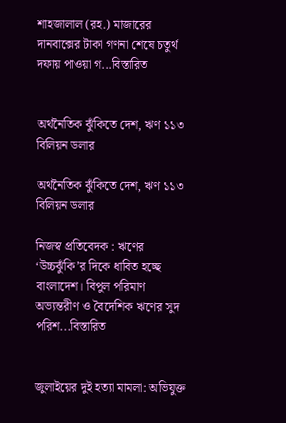শাহজালাল (রহ.) মাজারের দানবাক্সের টাকা গণনা শেষে চতুর্থ দফায় পাওয়া গ...বিস্তারিত


অর্থনৈতিক ঝুঁকিতে দেশ, ঋণ ১১৩ বিলিয়ন ডলার

অর্থনৈতিক ঝুঁকিতে দেশ, ঋণ ১১৩ বিলিয়ন ডলার

নিজস্ব প্রতিবেদক : ঋণের ‘উচ্চঝুঁকি’র দিকে ধাবিত হচ্ছে বাংলাদেশ। বিপুল পরিমাণ অভ্যন্তরীণ ও বৈদেশিক ঋণের সুদ পরিশ...বিস্তারিত


জুলাইয়ের দুই হত্যা মামলা: অভিযুক্ত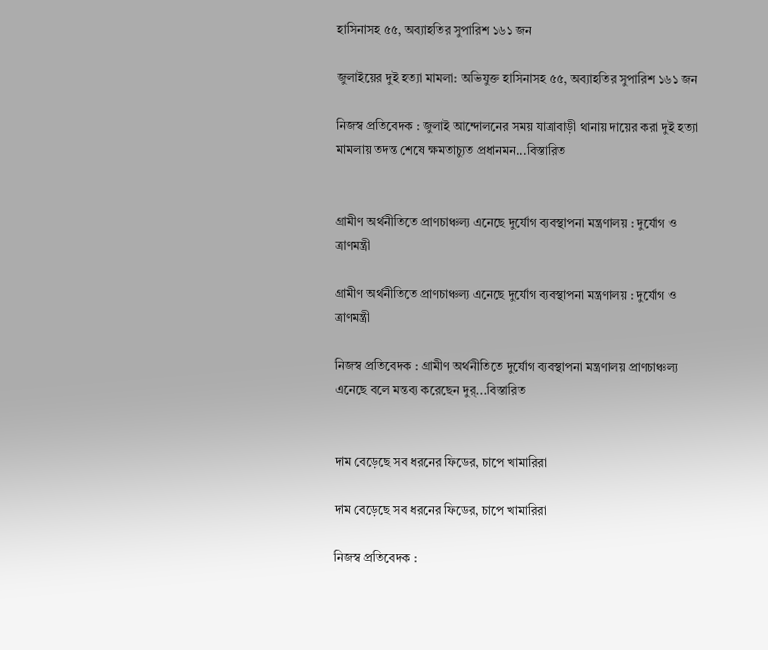হাসিনাসহ ৫৫, অব্যাহতির সুপারিশ ১৬১ জন

জুলাইয়ের দুই হত্যা মামলা: অভিযুক্ত হাসিনাসহ ৫৫, অব্যাহতির সুপারিশ ১৬১ জন

নিজস্ব প্রতিবেদক : জুলাই আন্দোলনের সময় যাত্রাবাড়ী থানায় দায়ের করা দুই হত্যা মামলায় তদন্ত শেষে ক্ষমতাচ্যুত প্রধানমন...বিস্তারিত


গ্রামীণ অর্থনীতিতে প্রাণচাঞ্চল্য এনেছে দুর্যোগ ব্যবস্থাপনা মন্ত্রণালয় : দুর্যোগ ও ত্রাণমন্ত্রী

গ্রামীণ অর্থনীতিতে প্রাণচাঞ্চল্য এনেছে দুর্যোগ ব্যবস্থাপনা মন্ত্রণালয় : দুর্যোগ ও ত্রাণমন্ত্রী

নিজস্ব প্রতিবেদক : গ্রামীণ অর্থনীতিতে দুর্যোগ ব্যবস্থাপনা মন্ত্রণালয় প্রাণচাঞ্চল্য এনেছে বলে মন্তব্য করেছেন দুর্...বিস্তারিত


দাম বেড়েছে সব ধরনের ফিডের, চাপে খামারিরা

দাম বেড়েছে সব ধরনের ফিডের, চাপে খামারিরা

নিজস্ব প্রতিবেদক :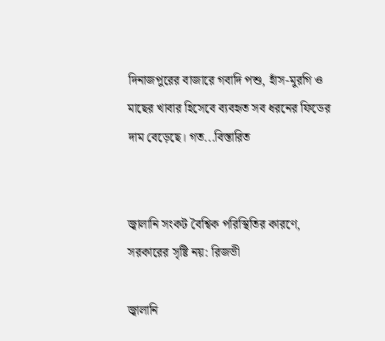দিনাজপুরের বাজারে গবাদি পশু, হাঁস-মুরগি ও মাছের খাবার হিসেবে ব্যবহৃত সব ধরনের ফিডের দাম বেড়েছে। গত...বিস্তারিত


জ্বালানি সংকট বৈশ্বিক পরিস্থিতির কারণে, সরকারের সৃষ্টি নয়: রিজভী

জ্বালানি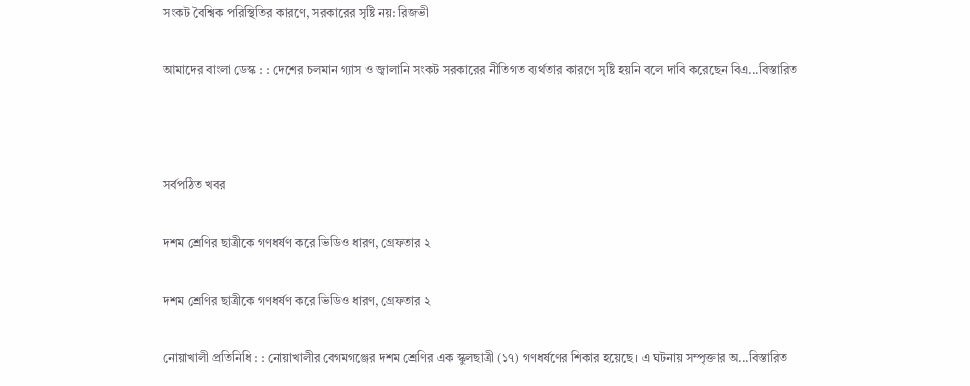সংকট বৈশ্বিক পরিস্থিতির কারণে, সরকারের সৃষ্টি নয়: রিজভী

আমাদের বাংলা ডেস্ক : : দেশের চলমান গ্যাস ও জ্বালানি সংকট সরকারের নীতিগত ব্যর্থতার কারণে সৃষ্টি হয়নি বলে দাবি করেছেন বিএ...বিস্তারিত



সর্বপঠিত খবর

দশম শ্রেণির ছাত্রীকে গণধর্ষণ করে ভিডিও ধারণ, গ্রেফতার ২

দশম শ্রেণির ছাত্রীকে গণধর্ষণ করে ভিডিও ধারণ, গ্রেফতার ২

নোয়াখালী প্রতিনিধি : : নোয়াখালীর বেগমগঞ্জের দশম শ্রেণির এক স্কুলছাত্রী (১৭) গণধর্ষণের শিকার হয়েছে। এ ঘটনায় সম্পৃক্তার অ...বিস্তারিত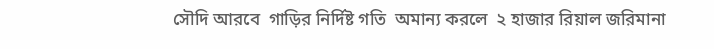সৌদি আরবে  গাড়ির নির্দিষ্ট গতি  অমান্য করলে  ২ হাজার রিয়াল জরিমানা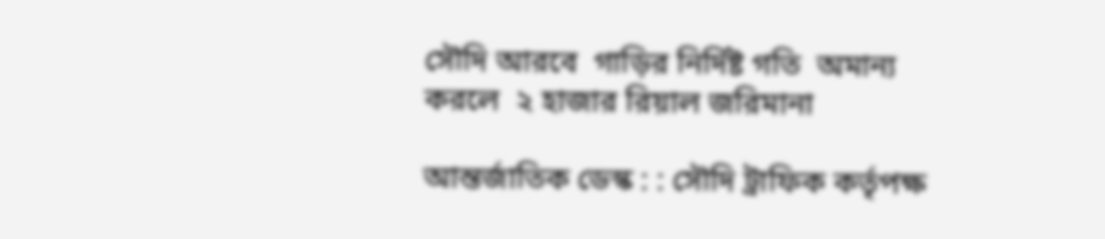সৌদি আরবে  গাড়ির নির্দিষ্ট গতি  অমান্য করলে  ২ হাজার রিয়াল জরিমানা

আন্তর্জাতিক ডেস্ক : : সৌদি ট্রাফিক কর্তৃপক্ষ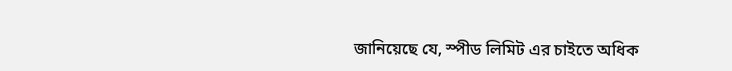জানিয়েছে যে, স্পীড লিমিট এর চাইতে অধিক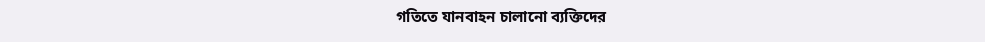গতিতে যানবাহন চালানো ব্যক্তিদের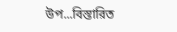উপ...বিস্তারিত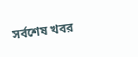সর্বশেষ খবর